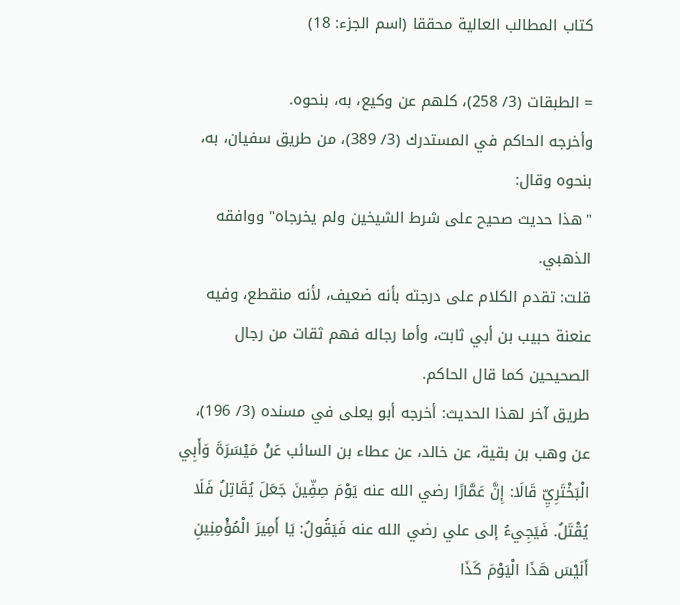كتاب المطالب العالية محققا (اسم الجزء: 18)

= الطبقات (3/ 258)، كلهم عن وكيع، به، بنحوه.
وأخرجه الحاكم في المستدرك (3/ 389)، من طريق سفيان، به، بنحوه وقال:
"هذا حديث صحيح على شرط الشيخين ولم يخرجاه" ووافقه الذهبي.
قلت: تقدم الكلام على درجته بأنه ضعيف، لأنه منقطع، وفيه عنعنة حبيب بن أبي ثابت، وأما رجاله فهم ثقات من رجال الصحيحين كما قال الحاكم.
طريق آخر لهذا الحديث: أخرجه أبو يعلى في مسنده (3/ 196)، عن وهب بن بقية، عن خالد، عن عطاء بن السائب عَنْ مَيْسَرَةَ وَأَبِي الْبَخْتَرِيِّ قَالَا: إِنَّ عَمَّارًا رضي الله عنه يَوْمَ صِفِّينَ جَعَلَ يُقَاتِلُ فَلَا يُقْتَلُ. فَيَجِيءُ إلى علي رضي الله عنه فَيَقُولُ: يَا أَمِيرَ الْمُؤْمِنِينِ أَلَيْسَ هَذَا الْيَوْمَ كَذَا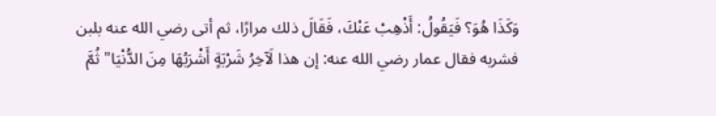وَكَذَا هُوَ؟ فَيَقُولُ: أَذْهِبْ عَنْكَ، فَقَالَ ذلك مرارًا، ثم أتى رضي الله عنه بلبن فشربه فقال عمار رضي الله عنه: إن هذا لَآخِرُ شَرْبَةٍ أَشْرَبُهَا مِنَ الدُّنْيَا" ثُمَّ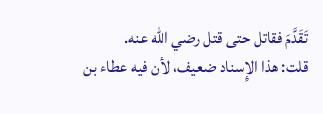تَقَدَّمَ فقاتل حتى قتل رضي الله عنه.
قلت: هذا الإِسناد ضعيف، لأن فيه عطاء بن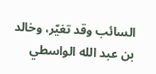السائب وقد تغيّر، وخالد بن عبد الله الواسطي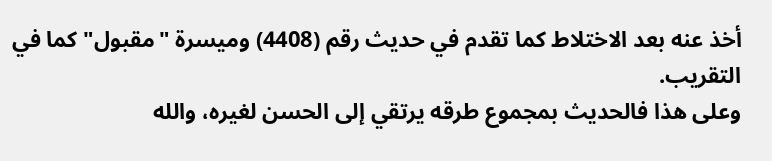أخذ عنه بعد الاختلاط كما تقدم في حديث رقم (4408) وميسرة "مقبول" كما في التقريب.
وعلى هذا فالحديث بمجموع طرقه يرتقي إلى الحسن لغيره، والله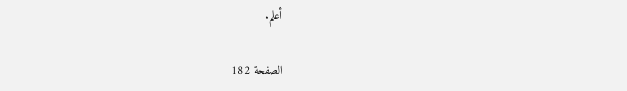أعلم.

الصفحة 182